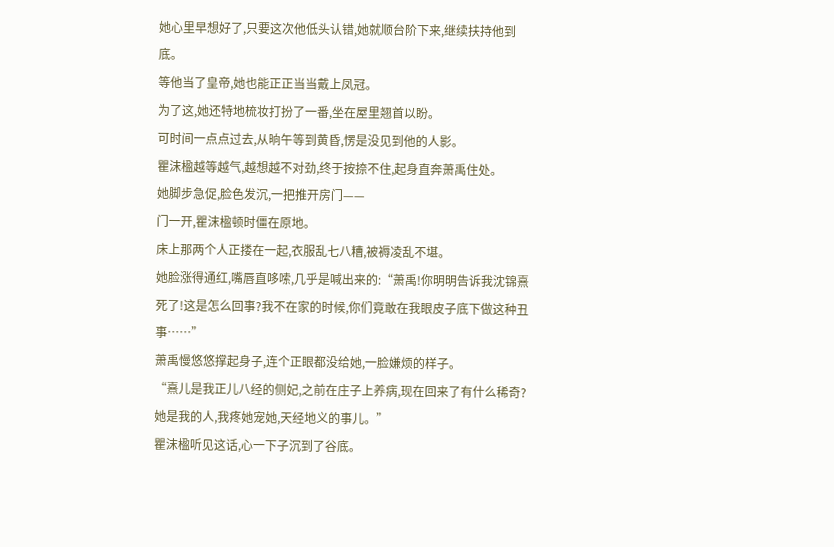她心里早想好了,只要这次他低头认错,她就顺台阶下来,继续扶持他到底。
等他当了皇帝,她也能正正当当戴上凤冠。
为了这,她还特地梳妆打扮了一番,坐在屋里翘首以盼。
可时间一点点过去,从晌午等到黄昏,愣是没见到他的人影。
瞿沫楹越等越气,越想越不对劲,终于按捺不住,起身直奔萧禹住处。
她脚步急促,脸色发沉,一把推开房门——
门一开,瞿沫楹顿时僵在原地。
床上那两个人正搂在一起,衣服乱七八糟,被褥凌乱不堪。
她脸涨得通红,嘴唇直哆嗦,几乎是喊出来的:“萧禹!你明明告诉我沈锦熹死了!这是怎么回事?我不在家的时候,你们竟敢在我眼皮子底下做这种丑事……”
萧禹慢悠悠撑起身子,连个正眼都没给她,一脸嫌烦的样子。
“熹儿是我正儿八经的侧妃,之前在庄子上养病,现在回来了有什么稀奇?她是我的人,我疼她宠她,天经地义的事儿。”
瞿沫楹听见这话,心一下子沉到了谷底。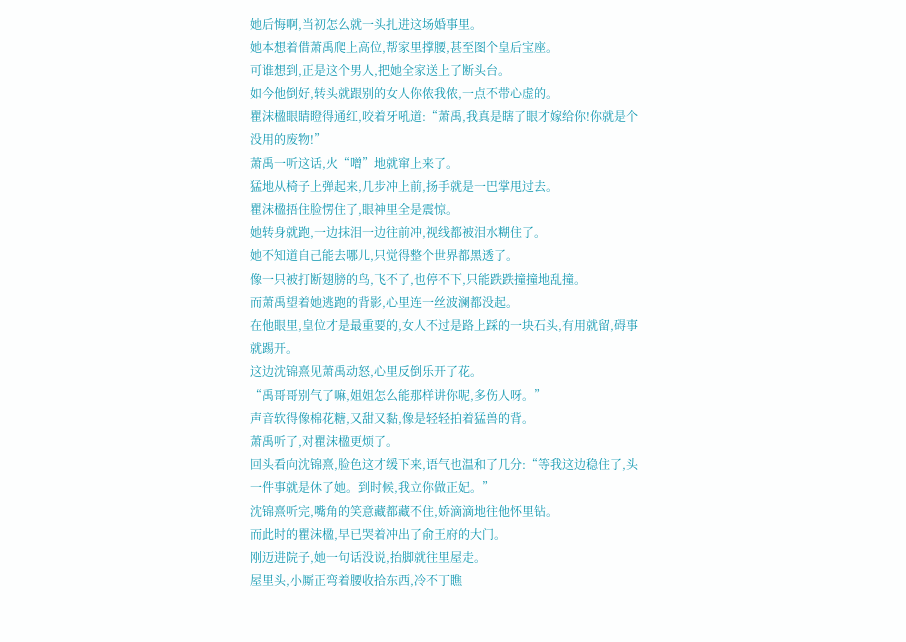她后悔啊,当初怎么就一头扎进这场婚事里。
她本想着借萧禹爬上高位,帮家里撑腰,甚至图个皇后宝座。
可谁想到,正是这个男人,把她全家送上了断头台。
如今他倒好,转头就跟别的女人你侬我侬,一点不带心虚的。
瞿沫楹眼睛瞪得通红,咬着牙吼道:“萧禹,我真是瞎了眼才嫁给你!你就是个没用的废物!”
萧禹一听这话,火“噌”地就窜上来了。
猛地从椅子上弹起来,几步冲上前,扬手就是一巴掌甩过去。
瞿沫楹捂住脸愣住了,眼神里全是震惊。
她转身就跑,一边抹泪一边往前冲,视线都被泪水糊住了。
她不知道自己能去哪儿,只觉得整个世界都黑透了。
像一只被打断翅膀的鸟,飞不了,也停不下,只能跌跌撞撞地乱撞。
而萧禹望着她逃跑的背影,心里连一丝波澜都没起。
在他眼里,皇位才是最重要的,女人不过是路上踩的一块石头,有用就留,碍事就踢开。
这边沈锦熹见萧禹动怒,心里反倒乐开了花。
“禹哥哥别气了嘛,姐姐怎么能那样讲你呢,多伤人呀。”
声音软得像棉花糖,又甜又黏,像是轻轻拍着猛兽的背。
萧禹听了,对瞿沫楹更烦了。
回头看向沈锦熹,脸色这才缓下来,语气也温和了几分:“等我这边稳住了,头一件事就是休了她。到时候,我立你做正妃。”
沈锦熹听完,嘴角的笑意藏都藏不住,娇滴滴地往他怀里钻。
而此时的瞿沫楹,早已哭着冲出了俞王府的大门。
刚迈进院子,她一句话没说,抬脚就往里屋走。
屋里头,小厮正弯着腰收拾东西,冷不丁瞧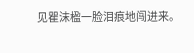见瞿沫楹一脸泪痕地闯进来。